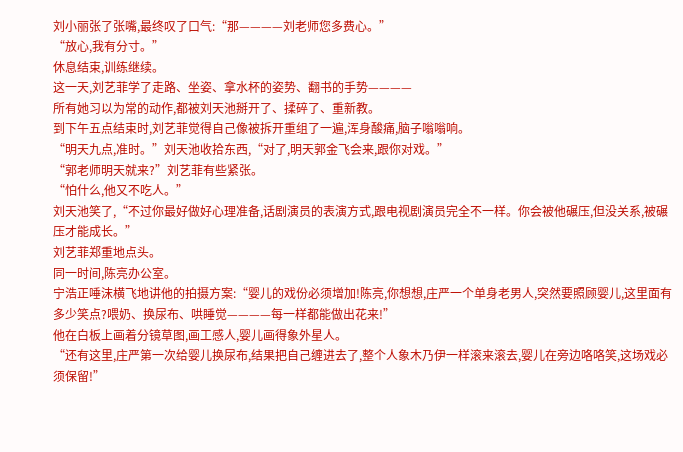刘小丽张了张嘴,最终叹了口气:“那————刘老师您多费心。”
“放心,我有分寸。”
休息结束,训练继续。
这一天,刘艺菲学了走路、坐姿、拿水杯的姿势、翻书的手势————
所有她习以为常的动作,都被刘天池掰开了、揉碎了、重新教。
到下午五点结束时,刘艺菲觉得自己像被拆开重组了一遍,浑身酸痛,脑子嗡嗡响。
“明天九点,准时。”刘天池收拾东西,“对了,明天郭金飞会来,跟你对戏。”
“郭老师明天就来?”刘艺菲有些紧张。
“怕什么,他又不吃人。”
刘天池笑了,“不过你最好做好心理准备,话剧演员的表演方式,跟电视剧演员完全不一样。你会被他碾压,但没关系,被碾压才能成长。”
刘艺菲郑重地点头。
同一时间,陈亮办公室。
宁浩正唾沫横飞地讲他的拍摄方案:“婴儿的戏份必须增加!陈亮,你想想,庄严一个单身老男人,突然要照顾婴儿,这里面有多少笑点?喂奶、换尿布、哄睡觉————每一样都能做出花来!”
他在白板上画着分镜草图,画工感人,婴儿画得象外星人。
“还有这里,庄严第一次给婴儿换尿布,结果把自己缠进去了,整个人象木乃伊一样滚来滚去,婴儿在旁边咯咯笑,这场戏必须保留!”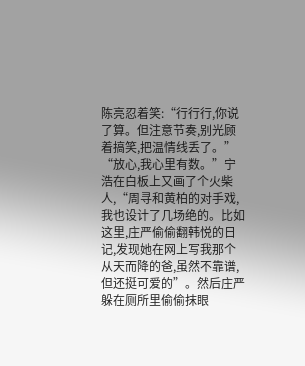陈亮忍着笑:“行行行,你说了算。但注意节奏,别光顾着搞笑,把温情线丢了。”
“放心,我心里有数。”宁浩在白板上又画了个火柴人,“周寻和黄柏的对手戏,我也设计了几场绝的。比如这里,庄严偷偷翻韩悦的日记,发现她在网上写我那个从天而降的爸,虽然不靠谱,但还挺可爱的”。然后庄严躲在厕所里偷偷抹眼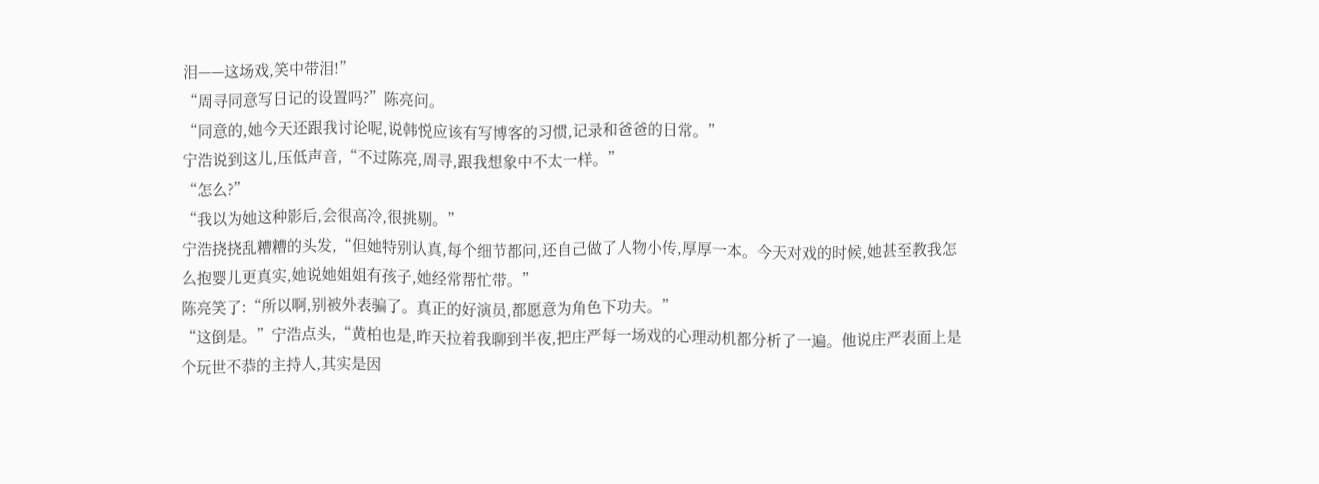泪——这场戏,笑中带泪!”
“周寻同意写日记的设置吗?”陈亮问。
“同意的,她今天还跟我讨论呢,说韩悦应该有写博客的习惯,记录和爸爸的日常。”
宁浩说到这儿,压低声音,“不过陈亮,周寻,跟我想象中不太一样。”
“怎么?”
“我以为她这种影后,会很高冷,很挑剔。”
宁浩挠挠乱糟糟的头发,“但她特别认真,每个细节都问,还自己做了人物小传,厚厚一本。今天对戏的时候,她甚至教我怎么抱婴儿更真实,她说她姐姐有孩子,她经常帮忙带。”
陈亮笑了:“所以啊,别被外表骗了。真正的好演员,都愿意为角色下功夫。”
“这倒是。”宁浩点头,“黄柏也是,昨天拉着我聊到半夜,把庄严每一场戏的心理动机都分析了一遍。他说庄严表面上是个玩世不恭的主持人,其实是因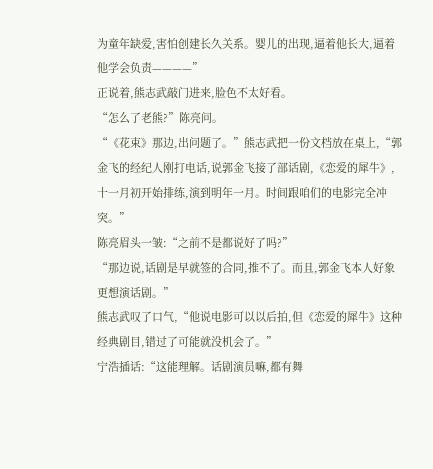为童年缺爱,害怕创建长久关系。婴儿的出现,逼着他长大,逼着他学会负责————”
正说着,熊志武敲门进来,脸色不太好看。
“怎么了老熊?”陈亮问。
“《花束》那边,出问题了。”熊志武把一份文档放在桌上,“郭金飞的经纪人刚打电话,说郭金飞接了部话剧,《恋爱的犀牛》,十一月初开始排练,演到明年一月。时间跟咱们的电影完全冲突。”
陈亮眉头一皱:“之前不是都说好了吗?”
“那边说,话剧是早就签的合同,推不了。而且,郭金飞本人好象更想演话剧。”
熊志武叹了口气,“他说电影可以以后拍,但《恋爱的犀牛》这种经典剧目,错过了可能就没机会了。”
宁浩插话:“这能理解。话剧演员嘛,都有舞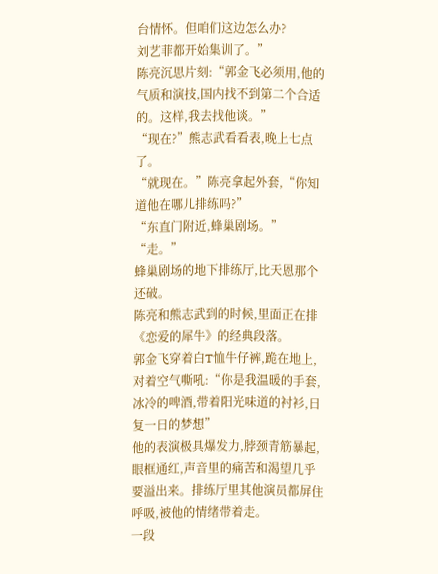台情怀。但咱们这边怎么办?
刘艺菲都开始集训了。”
陈亮沉思片刻:“郭金飞必须用,他的气质和演技,国内找不到第二个合适的。这样,我去找他谈。”
“现在?”熊志武看看表,晚上七点了。
“就现在。”陈亮拿起外套,“你知道他在哪儿排练吗?”
“东直门附近,蜂巢剧场。”
“走。”
蜂巢剧场的地下排练厅,比天恩那个还破。
陈亮和熊志武到的时候,里面正在排《恋爱的犀牛》的经典段落。
郭金飞穿着白T恤牛仔裤,跪在地上,对着空气嘶吼:“你是我温暖的手套,冰冷的啤酒,带着阳光味道的衬衫,日复一日的梦想”
他的表演极具爆发力,脖颈青筋暴起,眼框通红,声音里的痛苦和渴望几乎
要溢出来。排练厅里其他演员都屏住呼吸,被他的情绪带着走。
一段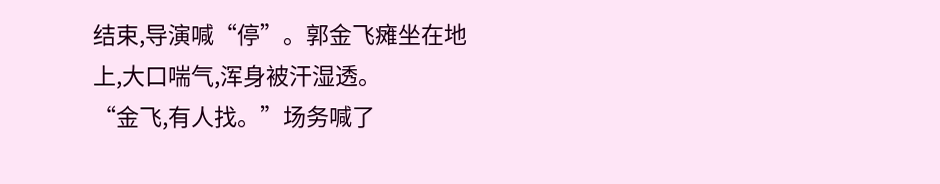结束,导演喊“停”。郭金飞瘫坐在地上,大口喘气,浑身被汗湿透。
“金飞,有人找。”场务喊了